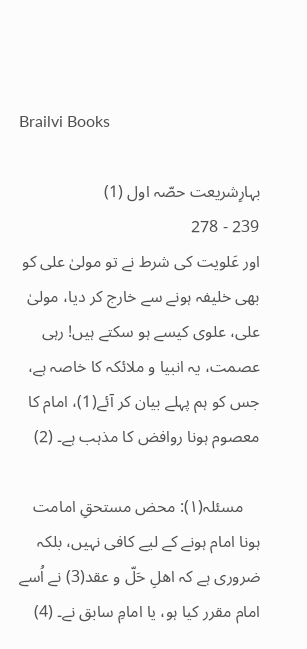Brailvi Books

بہارِشریعت حصّہ اول (1)
239 - 278
اور عَلویت کی شرط نے تو مولیٰ علی کو بھی خلیفہ ہونے سے خارج کر دیا، مولیٰ علی، علوی کیسے ہو سکتے ہیں! رہی عصمت، یہ انبیا و ملائکہ کا خاصہ ہے، جس کو ہم پہلے بیان کر آئے(1)، امام کا معصوم ہونا روافض کا مذہب ہے۔ (2)

    مسئلہ(۱): محض مستحقِ امامت ہونا امام ہونے کے لیے کافی نہیں، بلکہ ضروری ہے کہ اھلِ حَلّ و عقد(3) نے اُسے امام مقرر کیا ہو، یا امامِ سابق نے۔ (4)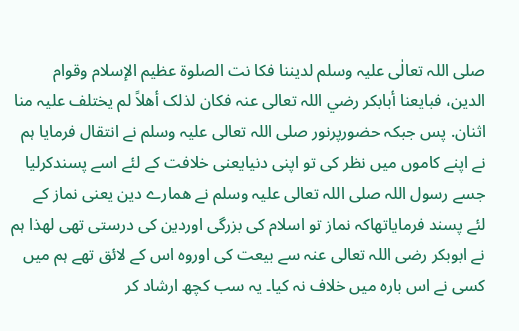صلی اللہ تعالٰی علیہ وسلم لدیننا فکا نت الصلوۃ عظیم الإسلام وقوام الدین، فبایعنا أبابکر رضي اللہ تعالی عنہ فکان لذلک أھلاً لم یختلف علیہ منا اثنان. پس جبکہ حضورپرنور صلی اللہ تعالی علیہ وسلم نے انتقال فرمایا ہم نے اپنے کاموں میں نظر کی تو اپنی دنیایعنی خلافت کے لئے اسے پسندکرلیا جسے رسول اللہ صلی اللہ تعالی علیہ وسلم نے ھمارے دین یعنی نماز کے لئے پسند فرمایاتھاکہ نماز تو اسلام کی بزرگی اوردین کی درستی تھی لھذا ہم نے ابوبکر رضی اللہ تعالی عنہ سے بیعت کی اوروہ اس کے لائق تھے ہم میں کسی نے اس بارہ میں خلاف نہ کیا۔ یہ سب کچھ ارشاد کر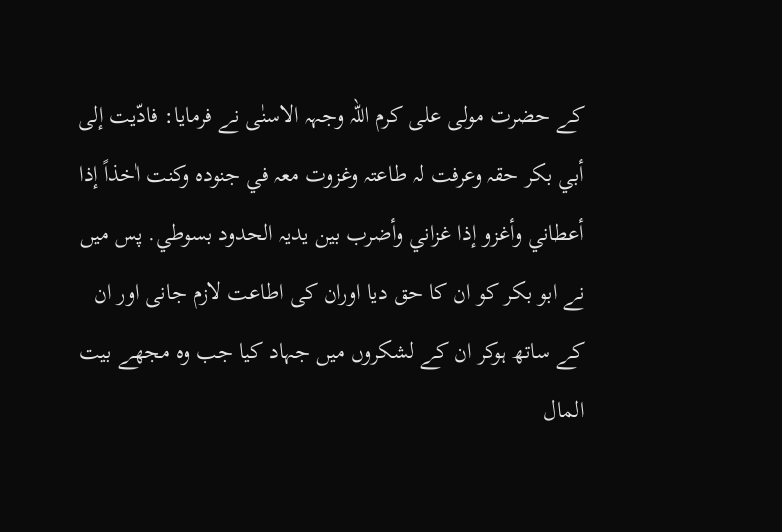کے حضرت مولی علی کرم اللہ وجہہ الاسنٰی نے فرمایا: فادّیت إلی أبي بکر حقہ وعرفت لہ طاعتہ وغزوت معہ في جنودہ وکنت اٰخذاً إذا أعطاني وأغزو إذا غزاني وأضرب بین یدیہ الحدود بسوطي. پس میں نے ابو بکر کو ان کا حق دیا اوران کی اطاعت لازم جانی اور ان کے ساتھ ہوکر ان کے لشکروں میں جہاد کیا جب وہ مجھے بیت المال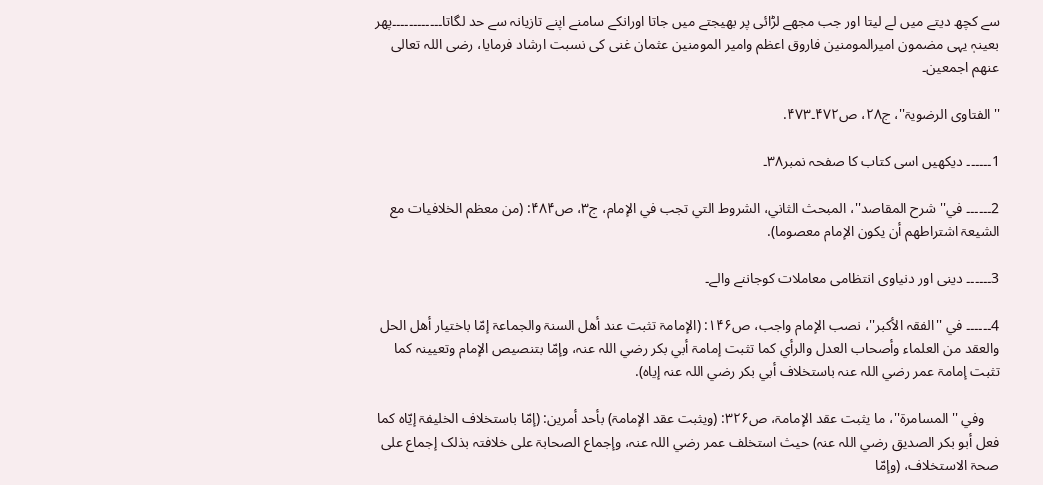سے کچھ دیتے میں لے لیتا اور جب مجھے لڑائی پر بھیجتے میں جاتا اورانکے سامنے اپنے تازیانہ سے حد لگاتا۔۔۔۔۔۔۔۔۔۔۔۔پھر بعینہٖ یہی مضمون امیرالمومنین فاروق اعظم وامیر المومنین عثمان غنی کی نسبت ارشاد فرمایا، رضی اللہ تعالی عنھم اجمعین۔

''الفتاوی الرضویۃ''، ج۲۸، ص۴۷۲۔۴۷۳.

1۔۔۔۔۔۔ دیکھیں اسی کتاب کا صفحہ نمبر۳۸۔

2۔۔۔۔۔۔ في''شرح المقاصد''، المبحث الثاني، الشروط التي تجب في الإمام، ج۳، ص۴۸۴: (من معظم الخلافیات مع الشیعۃ اشتراطھم أن یکون الإمام معصوما).

3۔۔۔۔۔۔ دینی اور دنیاوی انتظامی معاملات کوجاننے والے۔

4۔۔۔۔۔۔ في ''الفقہ الأکبر''، نصب الإمام واجب، ص۱۴۶: (الإمامۃ تثبت عند أھل السنۃ والجماعۃ إمّا باختیار أھل الحل والعقد من العلماء وأصحاب العدل والرأي کما تثبت إمامۃ أبي بکر رضي اللہ عنہ، وإمّا بتنصیص الإمام وتعیینہ کما تثبت إمامۃ عمر رضي اللہ عنہ باستخلاف أبي بکر رضي اللہ عنہ إیاہ).

    وفي ''المسامرۃ''، ما یثبت عقد الإمامۃ، ص۳۲۶: (ویثبت عقد الإمامۃ) بأحد أمرین: (إمّا باستخلاف الخلیفۃ إیّاہ کما فعل أبو بکر الصدیق رضي اللہ عنہ) حیث استخلف عمر رضي اللہ عنہ، وإجماع الصحابۃ علی خلافتہ بذلک إجماع علی صحۃ الاستخلاف، (وإمّا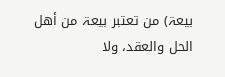بیعۃ) من تعتبر بیعۃ من أھل الحل والعقد، ولا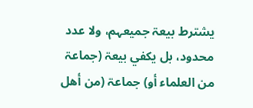یشترط بیعۃ جمیعہم، ولا عدد محدود، بل یکفي بیعۃ (جماعۃ من العلماء أو) جماعۃ (من أھل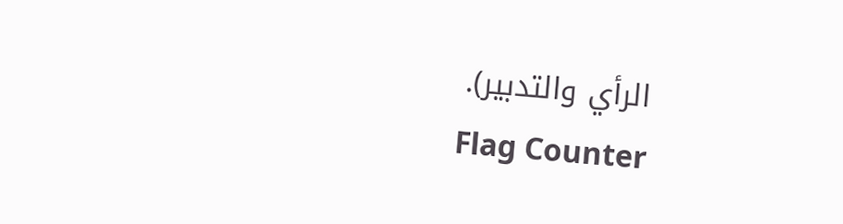الرأي والتدبیر).
Flag Counter